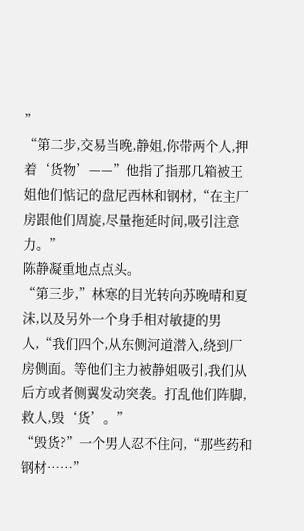”
“第二步,交易当晚,静姐,你带两个人,押着‘货物’——”他指了指那几箱被王姐他们惦记的盘尼西林和钢材,“在主厂房跟他们周旋,尽量拖延时间,吸引注意力。”
陈静凝重地点点头。
“第三步,”林寒的目光转向苏晚晴和夏沫,以及另外一个身手相对敏捷的男人,“我们四个,从东侧河道潜入,绕到厂房侧面。等他们主力被静姐吸引,我们从后方或者侧翼发动突袭。打乱他们阵脚,救人,毁‘货’。”
“毁货?”一个男人忍不住问,“那些药和钢材……”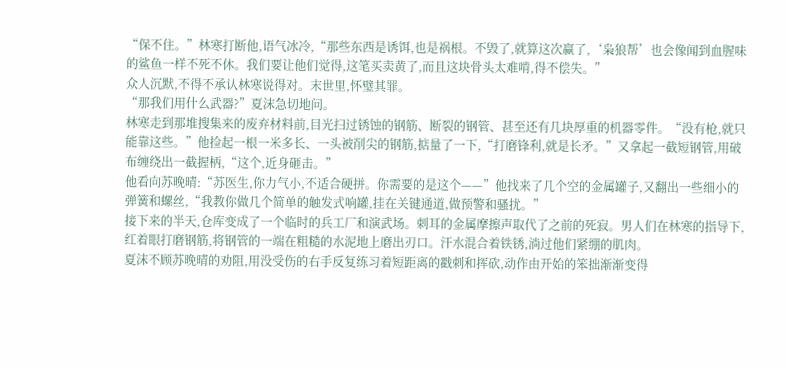“保不住。”林寒打断他,语气冰冷,“那些东西是诱饵,也是祸根。不毁了,就算这次赢了,‘枭狼帮’也会像闻到血腥味的鲨鱼一样不死不休。我们要让他们觉得,这笔买卖黄了,而且这块骨头太难啃,得不偿失。”
众人沉默,不得不承认林寒说得对。末世里,怀璧其罪。
“那我们用什么武器?”夏沫急切地问。
林寒走到那堆搜集来的废弃材料前,目光扫过锈蚀的钢筋、断裂的钢管、甚至还有几块厚重的机器零件。“没有枪,就只能靠这些。”他捡起一根一米多长、一头被削尖的钢筋,掂量了一下,“打磨锋利,就是长矛。”又拿起一截短钢管,用破布缠绕出一截握柄,“这个,近身砸击。”
他看向苏晚晴:“苏医生,你力气小,不适合硬拼。你需要的是这个——”他找来了几个空的金属罐子,又翻出一些细小的弹簧和螺丝,“我教你做几个简单的触发式响罐,挂在关键通道,做预警和骚扰。”
接下来的半天,仓库变成了一个临时的兵工厂和演武场。刺耳的金属摩擦声取代了之前的死寂。男人们在林寒的指导下,红着眼打磨钢筋,将钢管的一端在粗糙的水泥地上磨出刃口。汗水混合着铁锈,淌过他们紧绷的肌肉。
夏沫不顾苏晚晴的劝阻,用没受伤的右手反复练习着短距离的戳刺和挥砍,动作由开始的笨拙渐渐变得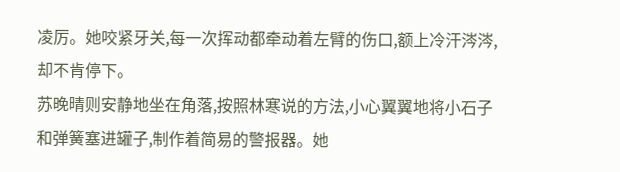凌厉。她咬紧牙关,每一次挥动都牵动着左臂的伤口,额上冷汗涔涔,却不肯停下。
苏晚晴则安静地坐在角落,按照林寒说的方法,小心翼翼地将小石子和弹簧塞进罐子,制作着简易的警报器。她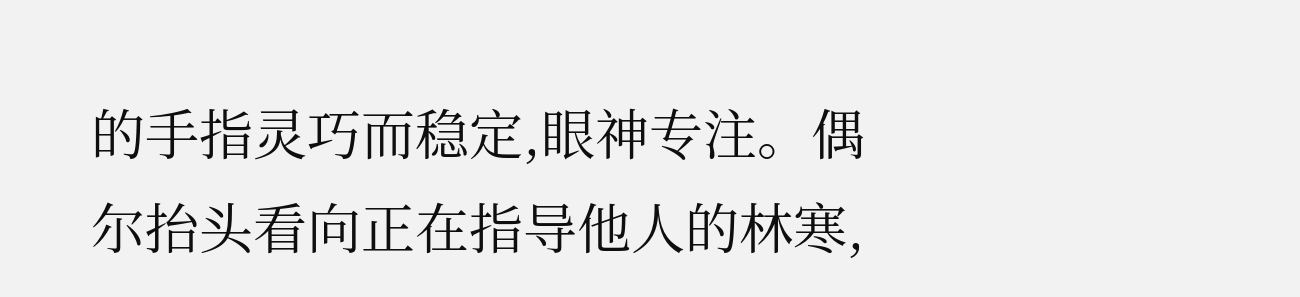的手指灵巧而稳定,眼神专注。偶尔抬头看向正在指导他人的林寒,